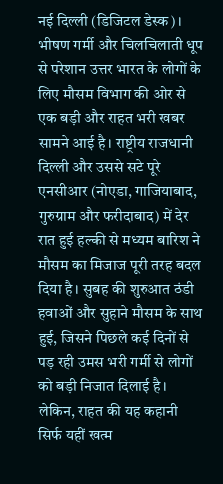नई दिल्ली (डिजिटल डेस्क)। भीषण गर्मी और चिलचिलाती धूप से परेशान उत्तर भारत के लोगों के लिए मौसम विभाग की ओर से एक बड़ी और राहत भरी खबर सामने आई है। राष्ट्रीय राजधानी दिल्ली और उससे सटे पूरे एनसीआर (नोएडा, गाजियाबाद, गुरुग्राम और फरीदाबाद) में देर रात हुई हल्की से मध्यम बारिश ने मौसम का मिजाज पूरी तरह बदल दिया है। सुबह की शुरुआत ठंडी हवाओं और सुहाने मौसम के साथ हुई, जिसने पिछले कई दिनों से पड़ रही उमस भरी गर्मी से लोगों को बड़ी निजात दिलाई है।
लेकिन, राहत की यह कहानी सिर्फ यहीं खत्म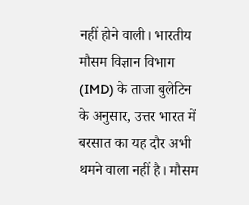नहीं होने वाली। भारतीय मौसम विज्ञान विभाग (IMD) के ताजा बुलेटिन के अनुसार, उत्तर भारत में बरसात का यह दौर अभी थमने वाला नहीं है। मौसम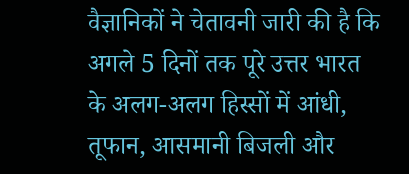वैज्ञानिकों ने चेतावनी जारी की है कि अगले 5 दिनों तक पूरे उत्तर भारत के अलग-अलग हिस्सों में आंधी, तूफान, आसमानी बिजली और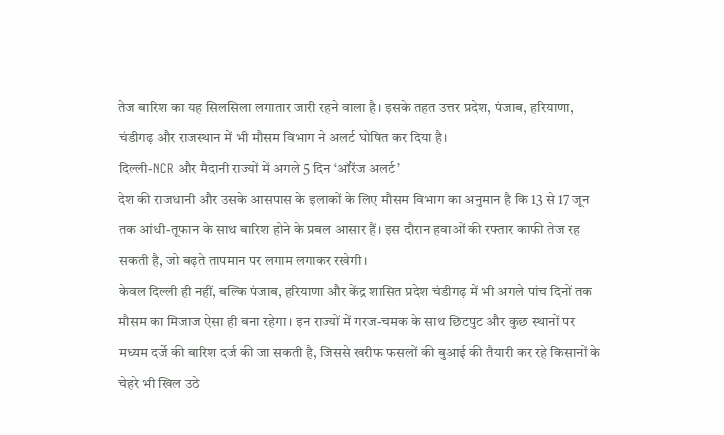तेज बारिश का यह सिलसिला लगातार जारी रहने वाला है। इसके तहत उत्तर प्रदेश, पंजाब, हरियाणा, चंडीगढ़ और राजस्थान में भी मौसम विभाग ने अलर्ट घोषित कर दिया है।
दिल्ली-NCR और मैदानी राज्यों में अगले 5 दिन ‘ऑरेंज अलर्ट’
देश की राजधानी और उसके आसपास के इलाकों के लिए मौसम विभाग का अनुमान है कि 13 से 17 जून तक आंधी-तूफान के साथ बारिश होने के प्रबल आसार हैं। इस दौरान हवाओं की रफ्तार काफी तेज रह सकती है, जो बढ़ते तापमान पर लगाम लगाकर रखेगी।
केवल दिल्ली ही नहीं, बल्कि पंजाब, हरियाणा और केंद्र शासित प्रदेश चंडीगढ़ में भी अगले पांच दिनों तक मौसम का मिजाज ऐसा ही बना रहेगा। इन राज्यों में गरज-चमक के साथ छिटपुट और कुछ स्थानों पर मध्यम दर्जे की बारिश दर्ज की जा सकती है, जिससे खरीफ फसलों की बुआई की तैयारी कर रहे किसानों के चेहरे भी खिल उठे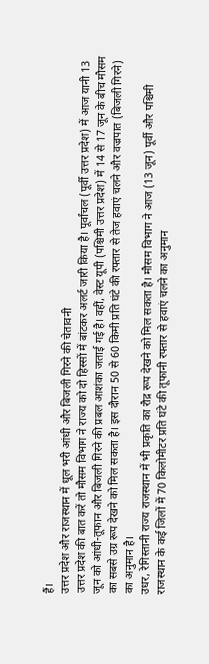हैं।
उत्तर प्रदेश और राजस्थान में धूल भरी आंधी और बिजली गिरने की चेतावनी
उत्तर प्रदेश की बात करें तो मौसम विभाग ने राज्य को दो हिस्सों में बांटकर अलर्ट जारी किया है। पूर्वांचल (पूर्वी उत्तर प्रदेश) में आज यानी 13 जून को आंधी-तूफान और बिजली गिरने की प्रबल आशंका जताई गई है। वहीं, वेस्ट यूपी (पश्चिमी उत्तर प्रदेश) में 14 से 17 जून के बीच मौसम का सबसे उग्र रूप देखने को मिल सकता है। इस दौरान 50 से 60 किमी प्रति घंटे की रफ्तार से तेज हवाएं चलने और वज्रपात (बिजली गिरने) का अनुमान है।
उधर, रेगिस्तानी राज्य राजस्थान में भी प्रकृति का रौद्र रूप देखने को मिल सकता है। मौसम विभाग ने आज (13 जून) पूर्वी और पश्चिमी राजस्थान के कई जिलों में 70 किलोमीटर प्रति घंटे की तूफानी रफ्तार से हवाएं चलने का अनुमान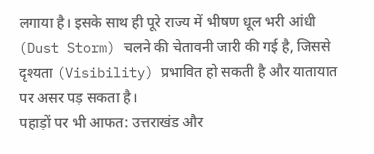लगाया है। इसके साथ ही पूरे राज्य में भीषण धूल भरी आंधी (Dust Storm) चलने की चेतावनी जारी की गई है, जिससे दृश्यता (Visibility) प्रभावित हो सकती है और यातायात पर असर पड़ सकता है।
पहाड़ों पर भी आफत: उत्तराखंड और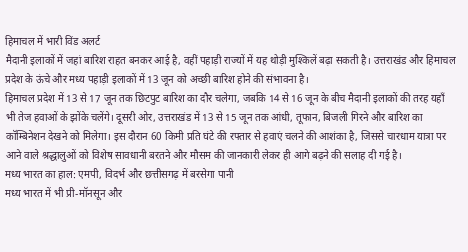हिमाचल में भारी विंड अलर्ट
मैदानी इलाकों में जहां बारिश राहत बनकर आई है, वहीं पहाड़ी राज्यों में यह थोड़ी मुश्किलें बढ़ा सकती है। उत्तराखंड और हिमाचल प्रदेश के ऊंचे और मध्य पहाड़ी इलाकों में 13 जून को अच्छी बारिश होने की संभावना है।
हिमाचल प्रदेश में 13 से 17 जून तक छिटपुट बारिश का दौर चलेगा, जबकि 14 से 16 जून के बीच मैदानी इलाकों की तरह यहाँ भी तेज हवाओं के झोंके चलेंगे। दूसरी ओर, उत्तराखंड में 13 से 15 जून तक आंधी, तूफान, बिजली गिरने और बारिश का कॉम्बिनेशन देखने को मिलेगा। इस दौरान 60 किमी प्रति घंटे की रफ्तार से हवाएं चलने की आशंका है, जिससे चारधाम यात्रा पर आने वाले श्रद्धालुओं को विशेष सावधानी बरतने और मौसम की जानकारी लेकर ही आगे बढ़ने की सलाह दी गई है।
मध्य भारत का हाल: एमपी, विदर्भ और छत्तीसगढ़ में बरसेगा पानी
मध्य भारत में भी प्री-मॉनसून और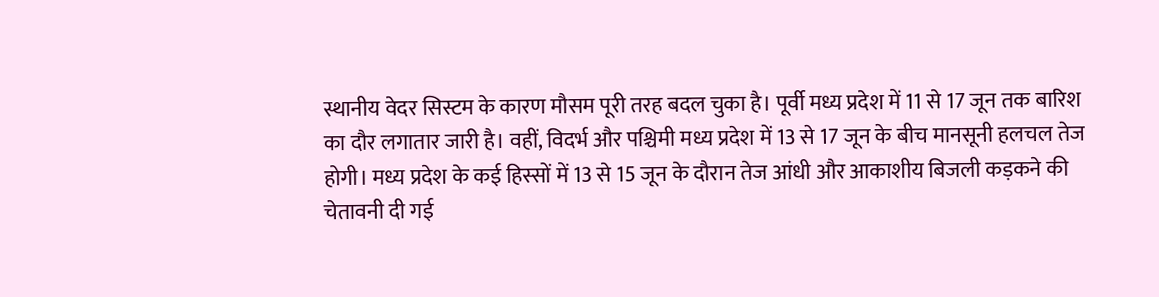स्थानीय वेदर सिस्टम के कारण मौसम पूरी तरह बदल चुका है। पूर्वी मध्य प्रदेश में 11 से 17 जून तक बारिश का दौर लगातार जारी है। वहीं, विदर्भ और पश्चिमी मध्य प्रदेश में 13 से 17 जून के बीच मानसूनी हलचल तेज होगी। मध्य प्रदेश के कई हिस्सों में 13 से 15 जून के दौरान तेज आंधी और आकाशीय बिजली कड़कने की चेतावनी दी गई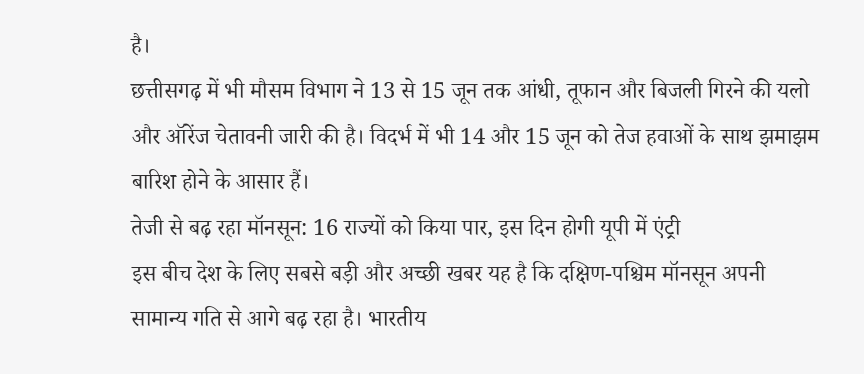है।
छत्तीसगढ़ में भी मौसम विभाग ने 13 से 15 जून तक आंधी, तूफान और बिजली गिरने की यलो और ऑरेंज चेतावनी जारी की है। विदर्भ में भी 14 और 15 जून को तेज हवाओं के साथ झमाझम बारिश होने के आसार हैं।
तेजी से बढ़ रहा मॉनसून: 16 राज्यों को किया पार, इस दिन होगी यूपी में एंट्री
इस बीच देश के लिए सबसे बड़ी और अच्छी खबर यह है कि दक्षिण-पश्चिम मॉनसून अपनी सामान्य गति से आगे बढ़ रहा है। भारतीय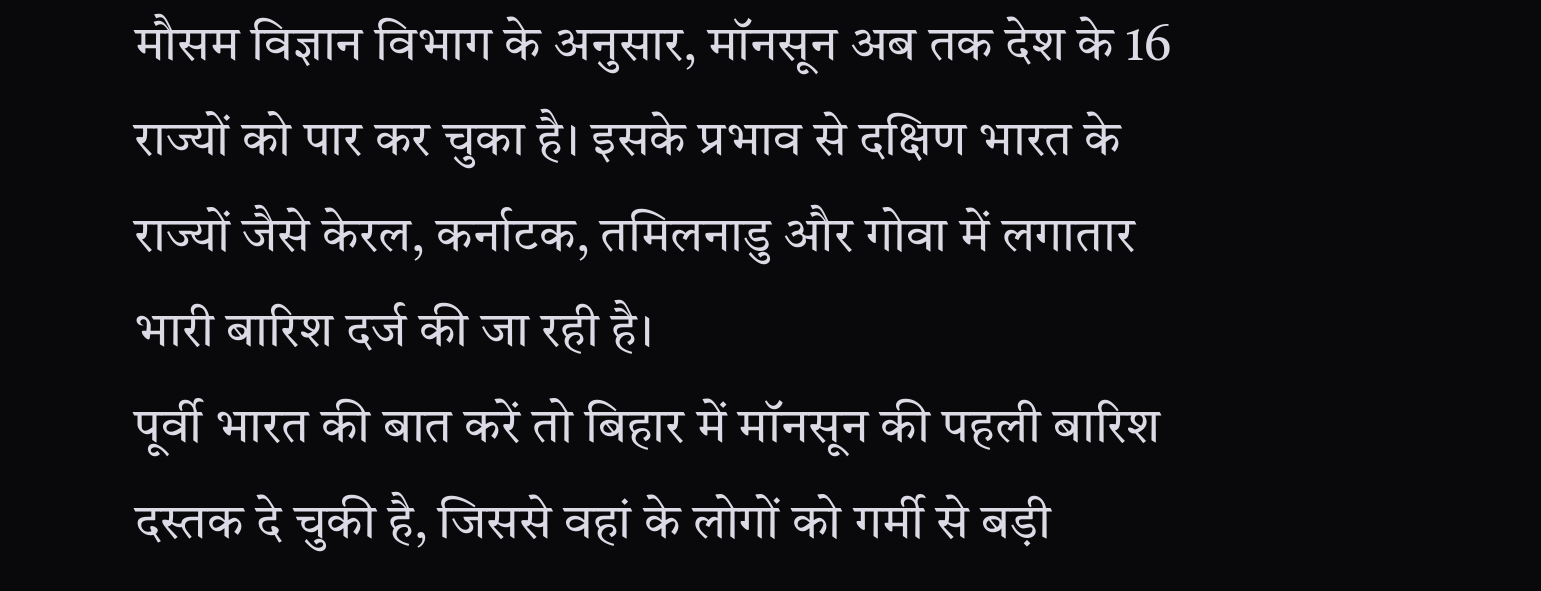मौसम विज्ञान विभाग के अनुसार, मॉनसून अब तक देश के 16 राज्यों को पार कर चुका है। इसके प्रभाव से दक्षिण भारत के राज्यों जैसे केरल, कर्नाटक, तमिलनाडु और गोवा में लगातार भारी बारिश दर्ज की जा रही है।
पूर्वी भारत की बात करें तो बिहार में मॉनसून की पहली बारिश दस्तक दे चुकी है, जिससे वहां के लोगों को गर्मी से बड़ी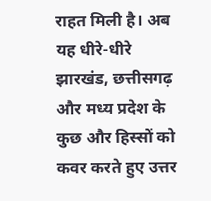राहत मिली है। अब यह धीरे-धीरे झारखंड, छत्तीसगढ़ और मध्य प्रदेश के कुछ और हिस्सों को कवर करते हुए उत्तर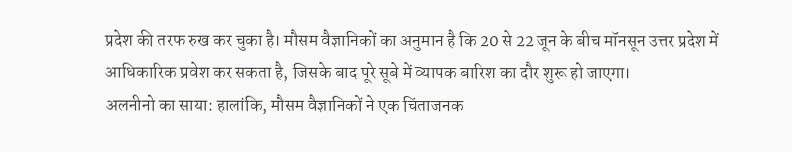प्रदेश की तरफ रुख कर चुका है। मौसम वैज्ञानिकों का अनुमान है कि 20 से 22 जून के बीच मॉनसून उत्तर प्रदेश में आधिकारिक प्रवेश कर सकता है, जिसके बाद पूरे सूबे में व्यापक बारिश का दौर शुरू हो जाएगा।
अलनीनो का साया: हालांकि, मौसम वैज्ञानिकों ने एक चिंताजनक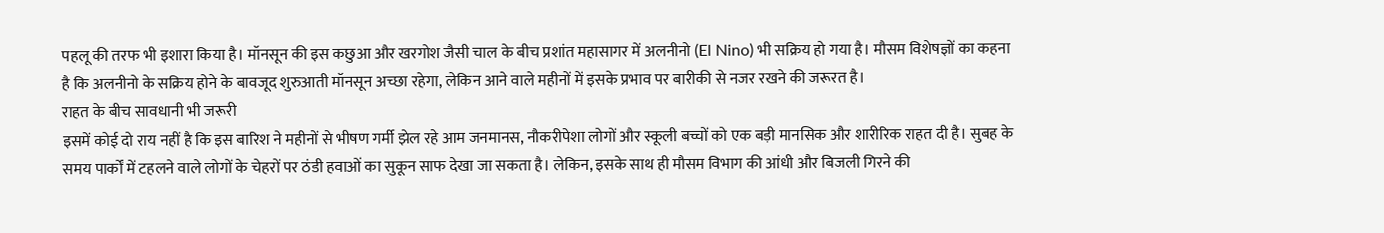पहलू की तरफ भी इशारा किया है। मॉनसून की इस कछुआ और खरगोश जैसी चाल के बीच प्रशांत महासागर में अलनीनो (El Nino) भी सक्रिय हो गया है। मौसम विशेषज्ञों का कहना है कि अलनीनो के सक्रिय होने के बावजूद शुरुआती मॉनसून अच्छा रहेगा, लेकिन आने वाले महीनों में इसके प्रभाव पर बारीकी से नजर रखने की जरूरत है।
राहत के बीच सावधानी भी जरूरी
इसमें कोई दो राय नहीं है कि इस बारिश ने महीनों से भीषण गर्मी झेल रहे आम जनमानस, नौकरीपेशा लोगों और स्कूली बच्चों को एक बड़ी मानसिक और शारीरिक राहत दी है। सुबह के समय पार्कों में टहलने वाले लोगों के चेहरों पर ठंडी हवाओं का सुकून साफ देखा जा सकता है। लेकिन, इसके साथ ही मौसम विभाग की आंधी और बिजली गिरने की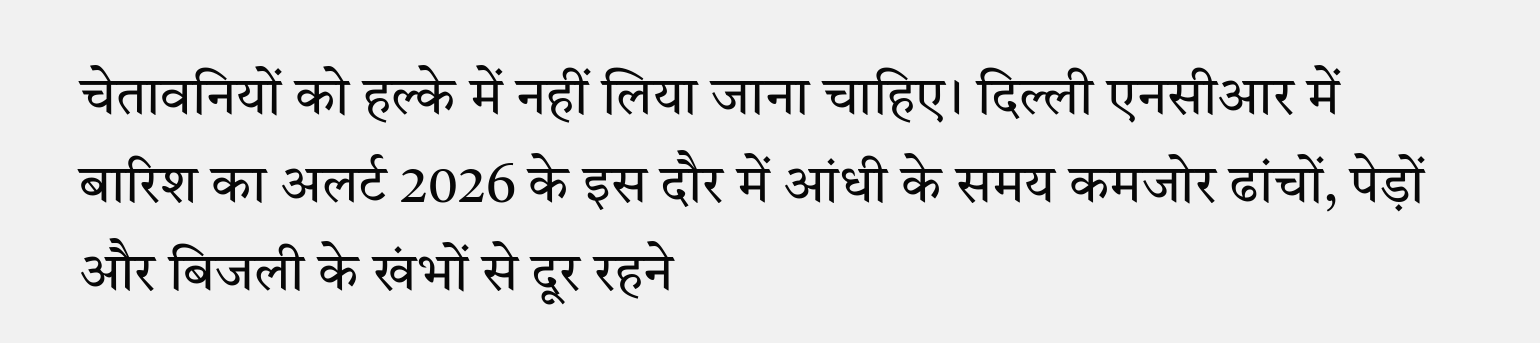चेतावनियों को हल्के में नहीं लिया जाना चाहिए। दिल्ली एनसीआर में बारिश का अलर्ट 2026 के इस दौर में आंधी के समय कमजोर ढांचों, पेड़ों और बिजली के खंभों से दूर रहने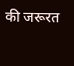की जरूरत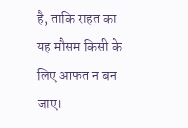है, ताकि राहत का यह मौसम किसी के लिए आफत न बन जाए।